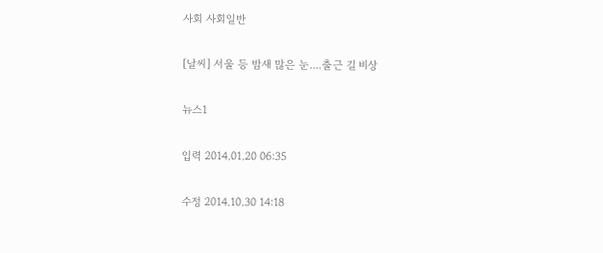사회 사회일반

[날씨] 서울 등 밤새 많은 눈....출근 길 비상

뉴스1

입력 2014.01.20 06:35

수정 2014.10.30 14:18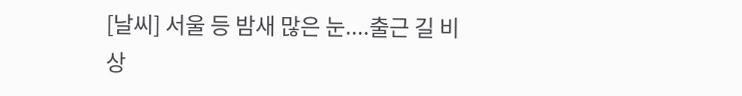[날씨] 서울 등 밤새 많은 눈....출근 길 비상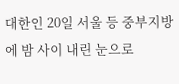대한인 20일 서울 등 중부지방에 밤 사이 내린 눈으로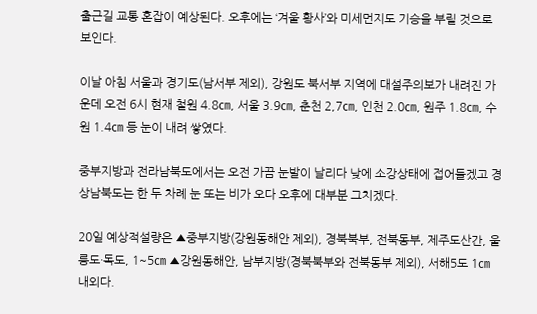출근길 교통 혼잡이 예상된다. 오후에는 ‘겨울 황사’와 미세먼지도 기승을 부릴 것으로 보인다.

이날 아침 서울과 경기도(남서부 제외), 강원도 북서부 지역에 대설주의보가 내려진 가운데 오전 6시 현재 철원 4.8㎝, 서울 3.9㎝, 춘천 2,7㎝, 인천 2.0㎝, 원주 1.8㎝, 수원 1.4㎝ 등 눈이 내려 쌓였다.

중부지방과 전라남북도에서는 오전 가끔 눈발이 날리다 낮에 소강상태에 접어들겠고 경상남북도는 한 두 차례 눈 또는 비가 오다 오후에 대부분 그치겠다.

20일 예상적설량은 ▲중부지방(강원동해안 제외), 경북북부, 전북동부, 제주도산간, 울릉도·독도, 1~5㎝ ▲강원동해안, 남부지방(경북북부와 전북동부 제외), 서해5도 1㎝ 내외다.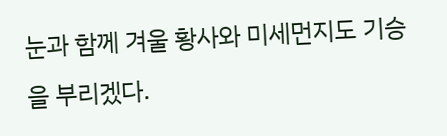눈과 함께 겨울 황사와 미세먼지도 기승을 부리겠다.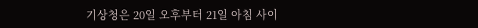기상청은 20일 오후부터 21일 아침 사이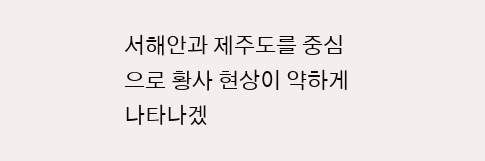서해안과 제주도를 중심으로 황사 현상이 약하게 나타나겠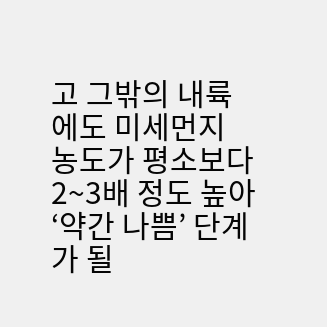고 그밖의 내륙에도 미세먼지 농도가 평소보다 2~3배 정도 높아 ‘약간 나쁨’ 단계가 될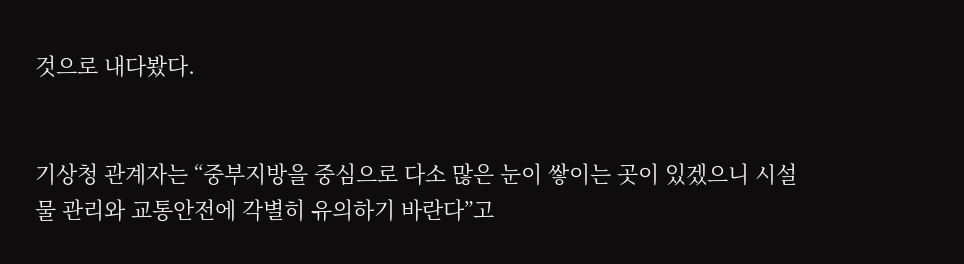것으로 내다봤다.


기상청 관계자는 “중부지방을 중심으로 다소 많은 눈이 쌓이는 곳이 있겠으니 시설물 관리와 교통안전에 각별히 유의하기 바란다”고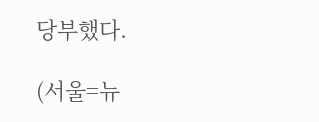당부했다.

(서울=뉴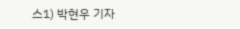스1) 박현우 기자